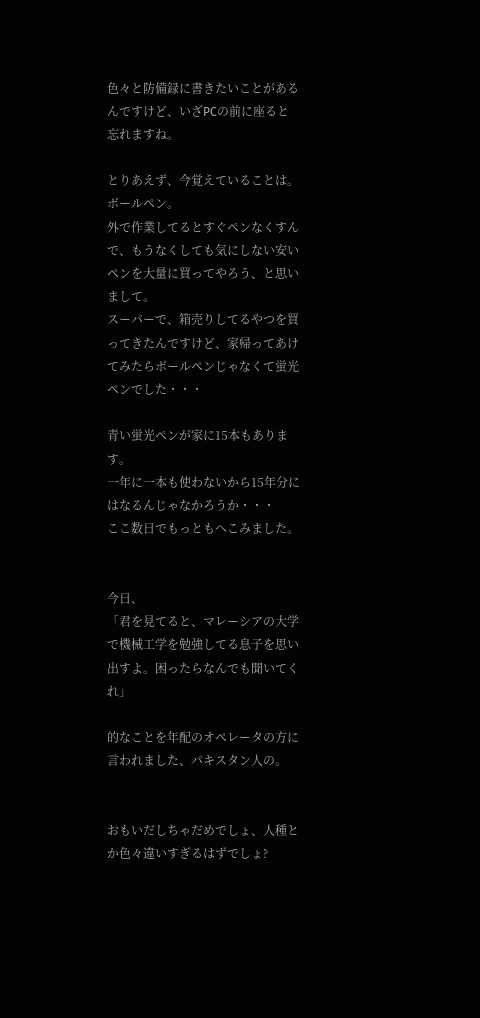色々と防備録に書きたいことがあるんですけど、いざPCの前に座ると忘れますね。

とりあえず、今覚えていることは。ボールペン。
外で作業してるとすぐペンなくすんで、もうなくしても気にしない安いペンを大量に買ってやろう、と思いまして。
スーパーで、箱売りしてるやつを買ってきたんですけど、家帰ってあけてみたらボールペンじゃなくて蛍光ペンでした・・・

青い蛍光ペンが家に15本もあります。
一年に一本も使わないから15年分にはなるんじゃなかろうか・・・
ここ数日でもっともへこみました。


今日、
「君を見てると、マレーシアの大学で機械工学を勉強してる息子を思い出すよ。困ったらなんでも聞いてくれ」

的なことを年配のオペレータの方に言われました、パキスタン人の。


おもいだしちゃだめでしょ、人種とか色々違いすぎるはずでしょ?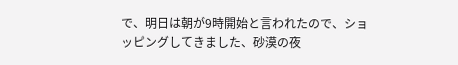で、明日は朝が9時開始と言われたので、ショッピングしてきました、砂漠の夜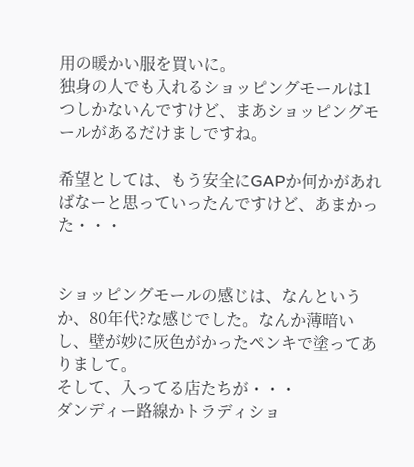用の暖かい服を買いに。
独身の人でも入れるショッピングモールは1つしかないんですけど、まあショッピングモールがあるだけましですね。

希望としては、もう安全にGAPか何かがあればなーと思っていったんですけど、あまかった・・・


ショッピングモールの感じは、なんというか、80年代?な感じでした。なんか薄暗いし、壁が妙に灰色がかったペンキで塗ってありまして。
そして、入ってる店たちが・・・
ダンディー路線かトラディショ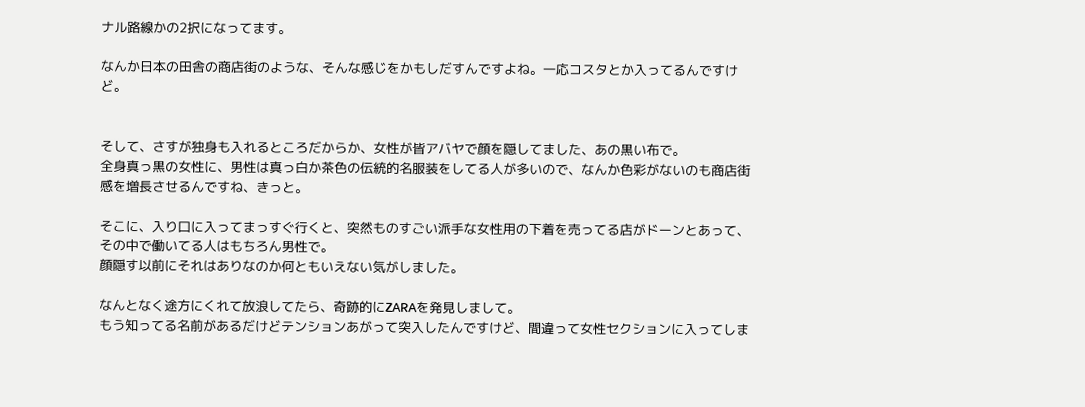ナル路線かの2択になってます。

なんか日本の田舎の商店街のような、そんな感じをかもしだすんですよね。一応コスタとか入ってるんですけど。


そして、さすが独身も入れるところだからか、女性が皆アバヤで顔を隠してました、あの黒い布で。
全身真っ黒の女性に、男性は真っ白か茶色の伝統的名服装をしてる人が多いので、なんか色彩がないのも商店街感を増長させるんですね、きっと。

そこに、入り口に入ってまっすぐ行くと、突然ものすごい派手な女性用の下着を売ってる店がドーンとあって、その中で働いてる人はもちろん男性で。
顔隠す以前にそれはありなのか何ともいえない気がしました。

なんとなく途方にくれて放浪してたら、奇跡的にZARAを発見しまして。
もう知ってる名前があるだけどテンションあがって突入したんですけど、間違って女性セクションに入ってしま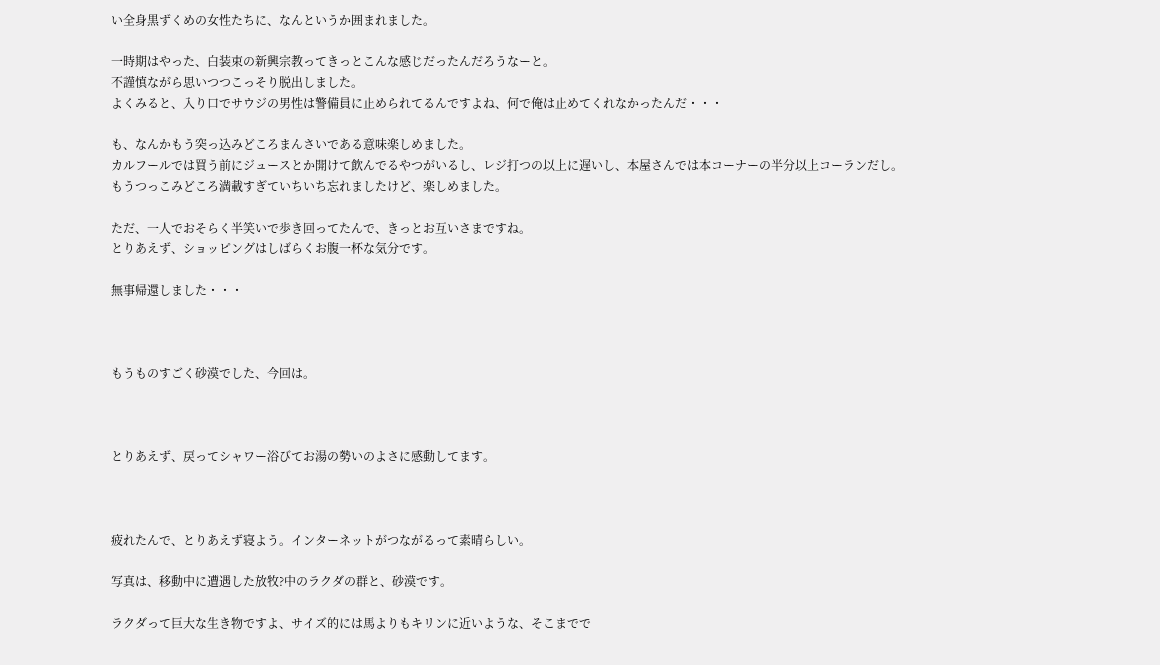い全身黒ずくめの女性たちに、なんというか囲まれました。

一時期はやった、白装束の新興宗教ってきっとこんな感じだったんだろうなーと。
不謹慎ながら思いつつこっそり脱出しました。
よくみると、入り口でサウジの男性は警備員に止められてるんですよね、何で俺は止めてくれなかったんだ・・・

も、なんかもう突っ込みどころまんさいである意味楽しめました。
カルフールでは買う前にジュースとか開けて飲んでるやつがいるし、レジ打つの以上に遅いし、本屋さんでは本コーナーの半分以上コーランだし。
もうつっこみどころ満載すぎていちいち忘れましたけど、楽しめました。

ただ、一人でおそらく半笑いで歩き回ってたんで、きっとお互いさまですね。
とりあえず、ショッピングはしばらくお腹一杯な気分です。

無事帰還しました・・・



もうものすごく砂漠でした、今回は。



とりあえず、戻ってシャワー浴びてお湯の勢いのよさに感動してます。



疲れたんで、とりあえず寝よう。インターネットがつながるって素晴らしい。

写真は、移動中に遭遇した放牧?中のラクダの群と、砂漠です。

ラクダって巨大な生き物ですよ、サイズ的には馬よりもキリンに近いような、そこまでで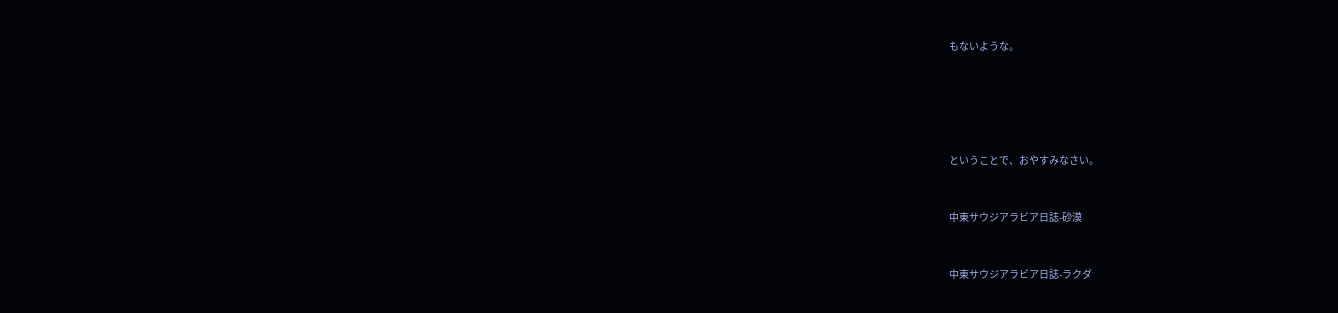もないような。





ということで、おやすみなさい。


中東サウジアラビア日誌-砂漠


中東サウジアラビア日誌-ラクダ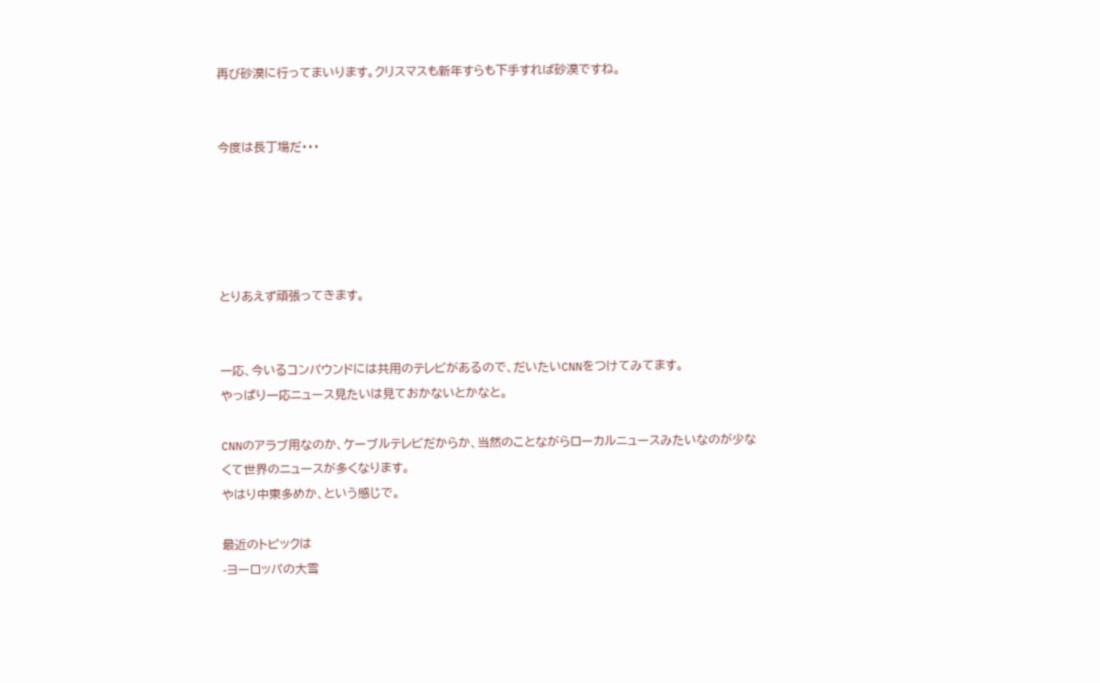再び砂漠に行ってまいります。クリスマスも新年すらも下手すれば砂漠ですね。


今度は長丁場だ・・・





とりあえず頑張ってきます。


一応、今いるコンパウンドには共用のテレビがあるので、だいたいCNNをつけてみてます。
やっぱり一応ニュース見たいは見ておかないとかなと。

CNNのアラブ用なのか、ケーブルテレビだからか、当然のことながらローカルニュースみたいなのが少なくて世界のニュースが多くなります。
やはり中東多めか、という感じで。

最近のトピックは
-ヨーロッパの大雪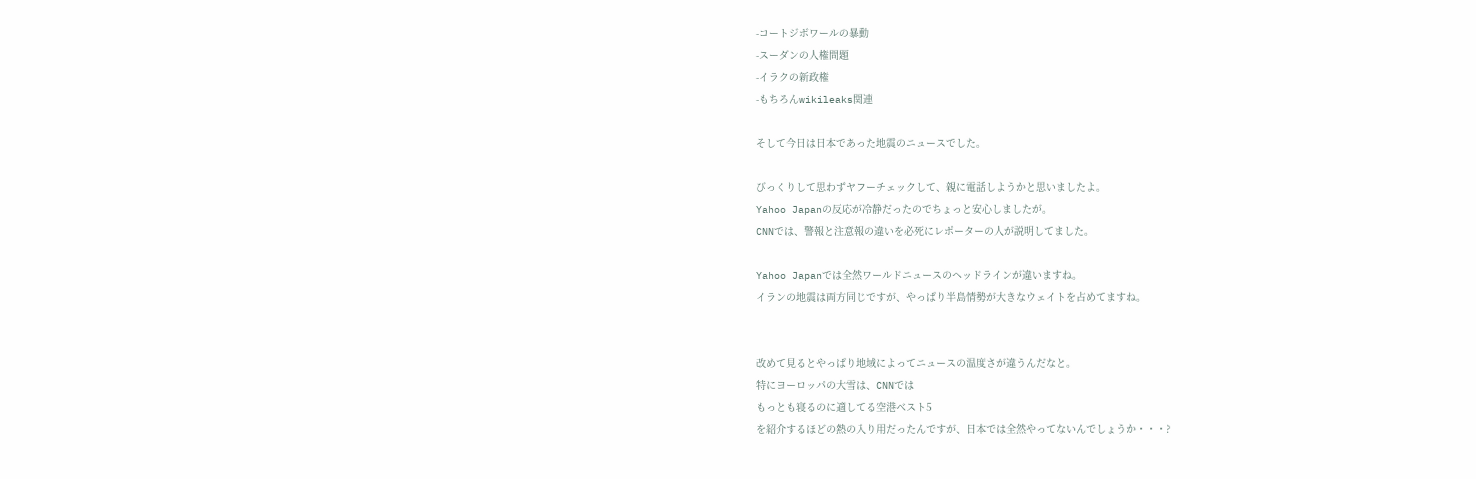-コートジボワールの暴動
-スーダンの人権問題
-イラクの新政権
-もちろんwikileaks関連

そして今日は日本であった地震のニュースでした。

びっくりして思わずヤフーチェックして、親に電話しようかと思いましたよ。
Yahoo Japanの反応が冷静だったのでちょっと安心しましたが。
CNNでは、警報と注意報の違いを必死にレポーターの人が説明してました。

Yahoo Japanでは全然ワールドニュースのヘッドラインが違いますね。
イランの地震は両方同じですが、やっぱり半島情勢が大きなウェイトを占めてますね。


改めて見るとやっぱり地域によってニュースの温度さが違うんだなと。
特にヨーロッパの大雪は、CNNでは
もっとも寝るのに適してる空港ベスト5
を紹介するほどの熱の入り用だったんですが、日本では全然やってないんでしょうか・・・?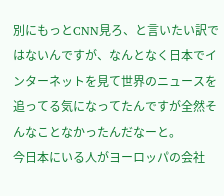別にもっとCNN見ろ、と言いたい訳ではないんですが、なんとなく日本でインターネットを見て世界のニュースを追ってる気になってたんですが全然そんなことなかったんだなーと。
今日本にいる人がヨーロッパの会社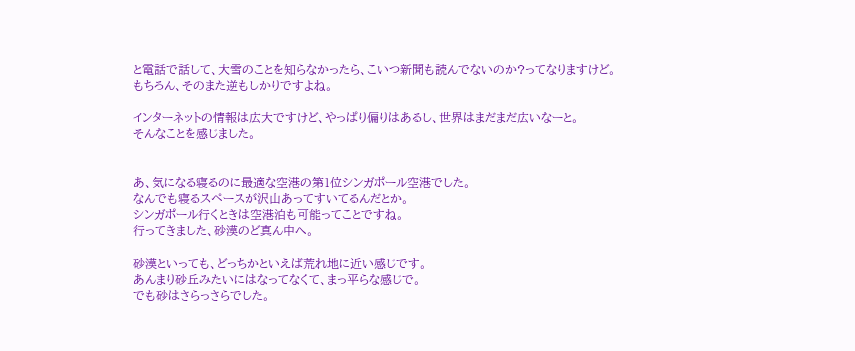と電話で話して、大雪のことを知らなかったら、こいつ新聞も読んでないのか?ってなりますけど。
もちろん、そのまた逆もしかりですよね。

インターネットの情報は広大ですけど、やっぱり偏りはあるし、世界はまだまだ広いなーと。
そんなことを感じました。


あ、気になる寝るのに最適な空港の第1位シンガポール空港でした。
なんでも寝るスペースが沢山あってすいてるんだとか。
シンガポール行くときは空港泊も可能ってことですね。
行ってきました、砂漠のど真ん中へ。

砂漠といっても、どっちかといえば荒れ地に近い感じです。
あんまり砂丘みたいにはなってなくて、まっ平らな感じで。
でも砂はさらっさらでした。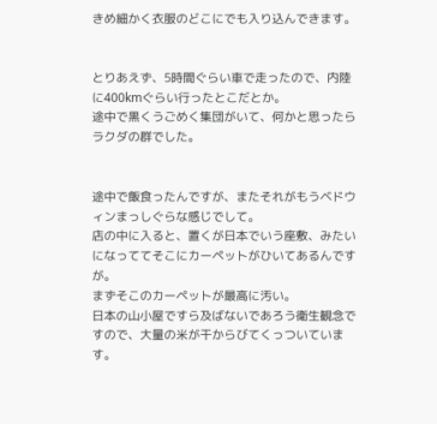きめ細かく衣服のどこにでも入り込んできます。


とりあえず、5時間ぐらい車で走ったので、内陸に400kmぐらい行ったとこだとか。
途中で黒くうごめく集団がいて、何かと思ったらラクダの群でした。


途中で飯食ったんですが、またそれがもうベドウィンまっしぐらな感じでして。
店の中に入ると、置くが日本でいう座敷、みたいになっててそこにカーペットがひいてあるんですが。
まずそこのカーペットが最高に汚い。
日本の山小屋ですら及ばないであろう衛生観念ですので、大量の米が干からびてくっついています。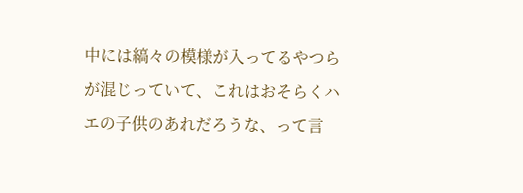中には縞々の模様が入ってるやつらが混じっていて、これはおそらくハエの子供のあれだろうな、って言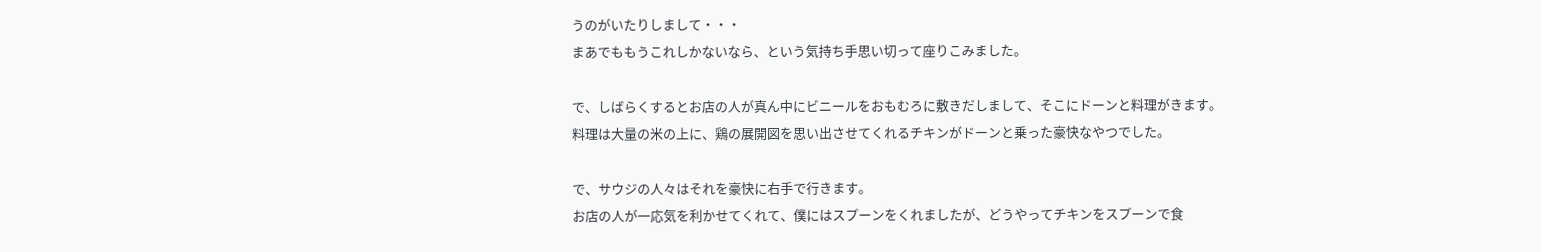うのがいたりしまして・・・
まあでももうこれしかないなら、という気持ち手思い切って座りこみました。

で、しばらくするとお店の人が真ん中にビニールをおもむろに敷きだしまして、そこにドーンと料理がきます。
料理は大量の米の上に、鶏の展開図を思い出させてくれるチキンがドーンと乗った豪快なやつでした。

で、サウジの人々はそれを豪快に右手で行きます。
お店の人が一応気を利かせてくれて、僕にはスプーンをくれましたが、どうやってチキンをスプーンで食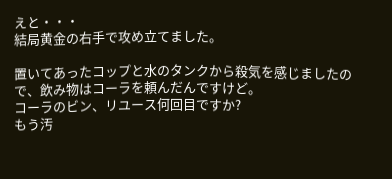えと・・・
結局黄金の右手で攻め立てました。

置いてあったコップと水のタンクから殺気を感じましたので、飲み物はコーラを頼んだんですけど。
コーラのビン、リユース何回目ですか?
もう汚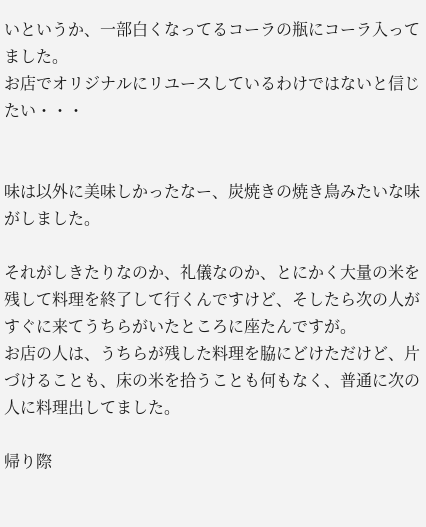いというか、一部白くなってるコーラの瓶にコーラ入ってました。
お店でオリジナルにリユースしているわけではないと信じたい・・・


味は以外に美味しかったなー、炭焼きの焼き鳥みたいな味がしました。

それがしきたりなのか、礼儀なのか、とにかく大量の米を残して料理を終了して行くんですけど、そしたら次の人がすぐに来てうちらがいたところに座たんですが。
お店の人は、うちらが残した料理を脇にどけただけど、片づけることも、床の米を拾うことも何もなく、普通に次の人に料理出してました。

帰り際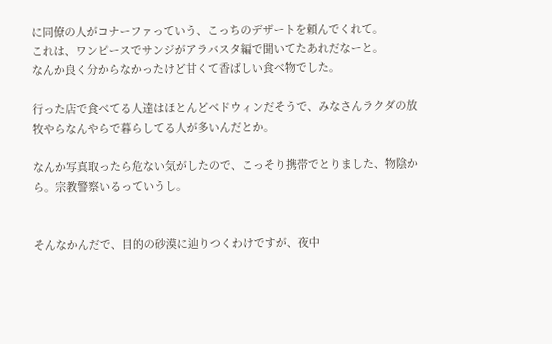に同僚の人がコナーファっていう、こっちのデザートを頼んでくれて。
これは、ワンピースでサンジがアラバスタ編で聞いてたあれだなーと。
なんか良く分からなかったけど甘くて香ばしい食べ物でした。

行った店で食べてる人達はほとんどベドウィンだそうで、みなさんラクダの放牧やらなんやらで暮らしてる人が多いんだとか。

なんか写真取ったら危ない気がしたので、こっそり携帯でとりました、物陰から。宗教警察いるっていうし。


そんなかんだで、目的の砂漠に辿りつくわけですが、夜中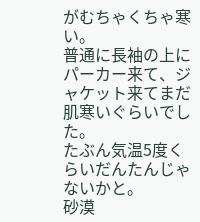がむちゃくちゃ寒い。
普通に長袖の上にパーカー来て、ジャケット来てまだ肌寒いぐらいでした。
たぶん気温5度くらいだんたんじゃないかと。
砂漠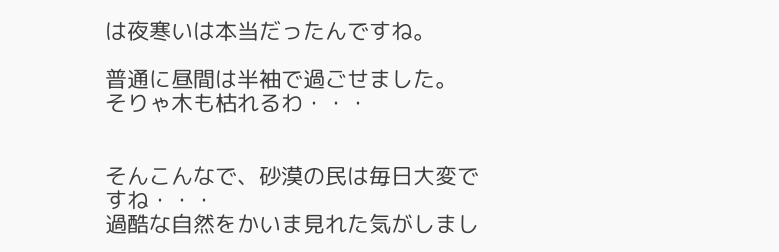は夜寒いは本当だったんですね。

普通に昼間は半袖で過ごせました。
そりゃ木も枯れるわ・・・


そんこんなで、砂漠の民は毎日大変ですね・・・
過酷な自然をかいま見れた気がしまし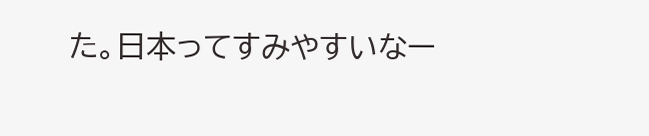た。日本ってすみやすいなー